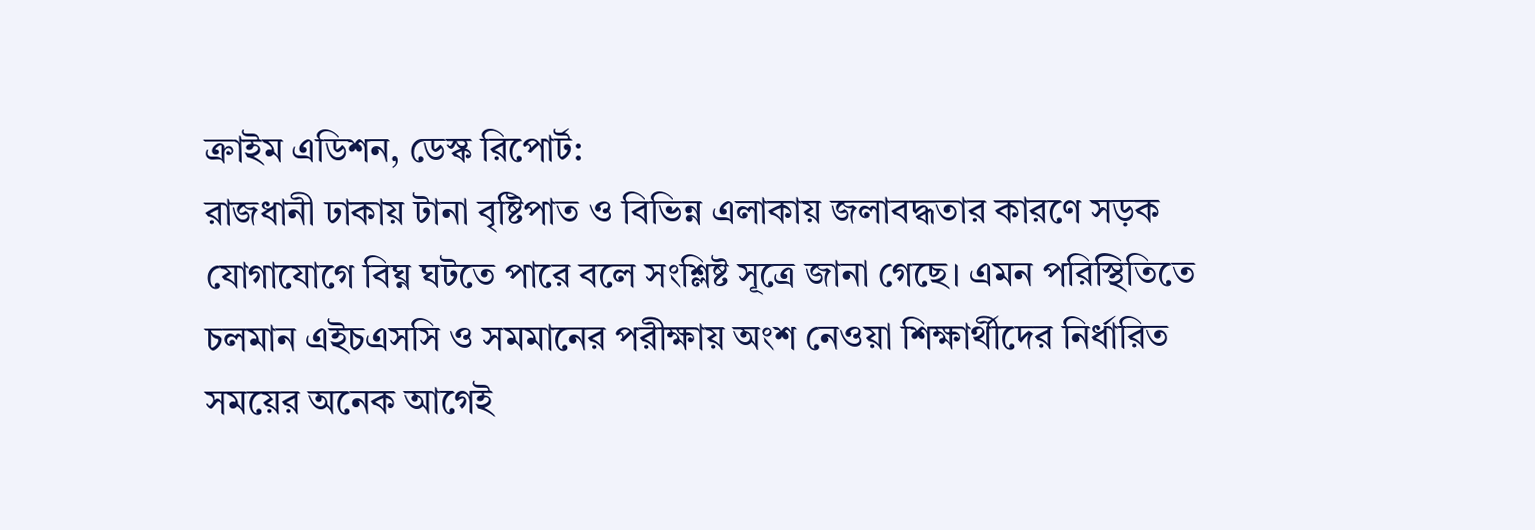ক্রাইম এডিশন, ডেস্ক রিপোর্ট:
রাজধানী ঢাকায় টানা বৃষ্টিপাত ও বিভিন্ন এলাকায় জলাবদ্ধতার কারণে সড়ক যোগাযোগে বিঘ্ন ঘটতে পারে বলে সংশ্লিষ্ট সূত্রে জানা গেছে। এমন পরিস্থিতিতে চলমান এইচএসসি ও সমমানের পরীক্ষায় অংশ নেওয়া শিক্ষার্থীদের নির্ধারিত সময়ের অনেক আগেই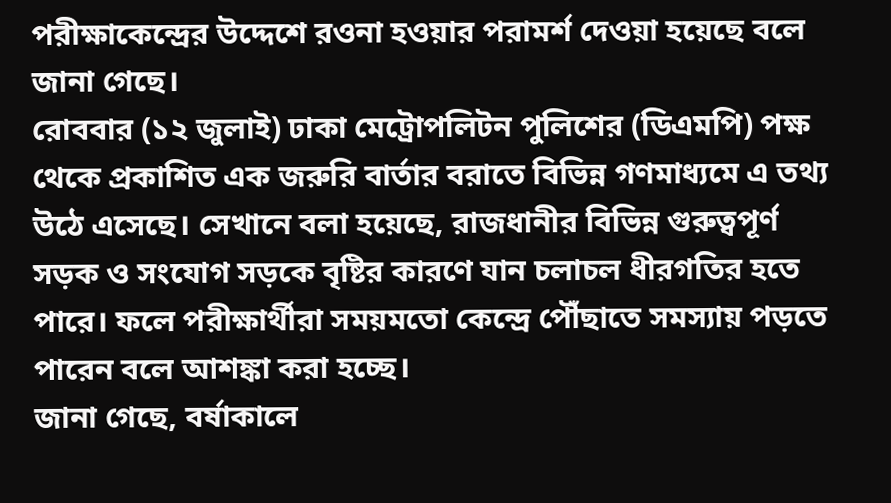পরীক্ষাকেন্দ্রের উদ্দেশে রওনা হওয়ার পরামর্শ দেওয়া হয়েছে বলে জানা গেছে।
রোববার (১২ জুলাই) ঢাকা মেট্রোপলিটন পুলিশের (ডিএমপি) পক্ষ থেকে প্রকাশিত এক জরুরি বার্তার বরাতে বিভিন্ন গণমাধ্যমে এ তথ্য উঠে এসেছে। সেখানে বলা হয়েছে, রাজধানীর বিভিন্ন গুরুত্বপূর্ণ সড়ক ও সংযোগ সড়কে বৃষ্টির কারণে যান চলাচল ধীরগতির হতে পারে। ফলে পরীক্ষার্থীরা সময়মতো কেন্দ্রে পৌঁছাতে সমস্যায় পড়তে পারেন বলে আশঙ্কা করা হচ্ছে।
জানা গেছে, বর্ষাকালে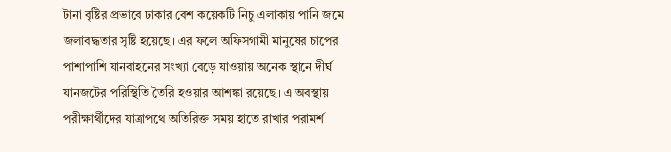টানা বৃষ্টির প্রভাবে ঢাকার বেশ কয়েকটি নিচু এলাকায় পানি জমে জলাবদ্ধতার সৃষ্টি হয়েছে। এর ফলে অফিসগামী মানুষের চাপের পাশাপাশি যানবাহনের সংখ্যা বেড়ে যাওয়ায় অনেক স্থানে দীর্ঘ যানজটের পরিস্থিতি তৈরি হওয়ার আশঙ্কা রয়েছে। এ অবস্থায় পরীক্ষার্থীদের যাত্রাপথে অতিরিক্ত সময় হাতে রাখার পরামর্শ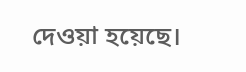দেওয়া হয়েছে।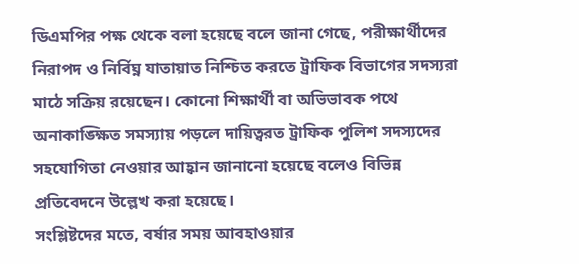ডিএমপির পক্ষ থেকে বলা হয়েছে বলে জানা গেছে, পরীক্ষার্থীদের নিরাপদ ও নির্বিঘ্ন যাতায়াত নিশ্চিত করতে ট্রাফিক বিভাগের সদস্যরা মাঠে সক্রিয় রয়েছেন। কোনো শিক্ষার্থী বা অভিভাবক পথে অনাকাঙ্ক্ষিত সমস্যায় পড়লে দায়িত্বরত ট্রাফিক পুলিশ সদস্যদের সহযোগিতা নেওয়ার আহ্বান জানানো হয়েছে বলেও বিভিন্ন প্রতিবেদনে উল্লেখ করা হয়েছে।
সংশ্লিষ্টদের মতে, বর্ষার সময় আবহাওয়ার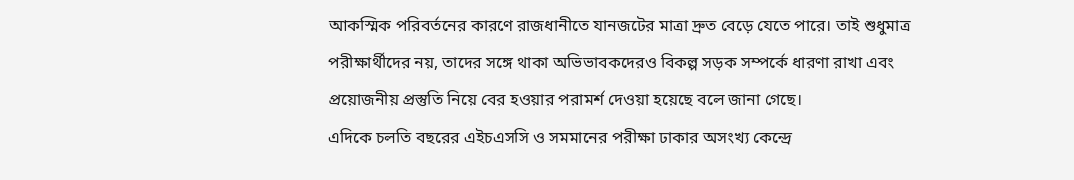আকস্মিক পরিবর্তনের কারণে রাজধানীতে যানজটের মাত্রা দ্রুত বেড়ে যেতে পারে। তাই শুধুমাত্র পরীক্ষার্থীদের নয়, তাদের সঙ্গে থাকা অভিভাবকদেরও বিকল্প সড়ক সম্পর্কে ধারণা রাখা এবং প্রয়োজনীয় প্রস্তুতি নিয়ে বের হওয়ার পরামর্শ দেওয়া হয়েছে বলে জানা গেছে।
এদিকে চলতি বছরের এইচএসসি ও সমমানের পরীক্ষা ঢাকার অসংখ্য কেন্দ্রে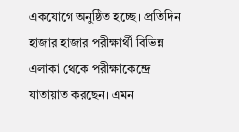একযোগে অনুষ্ঠিত হচ্ছে। প্রতিদিন হাজার হাজার পরীক্ষার্থী বিভিন্ন এলাকা থেকে পরীক্ষাকেন্দ্রে যাতায়াত করছেন। এমন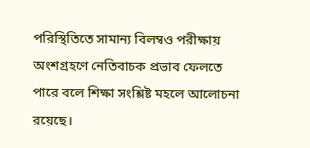পরিস্থিতিতে সামান্য বিলম্বও পরীক্ষায় অংশগ্রহণে নেতিবাচক প্রভাব ফেলতে পারে বলে শিক্ষা সংশ্লিষ্ট মহলে আলোচনা রয়েছে।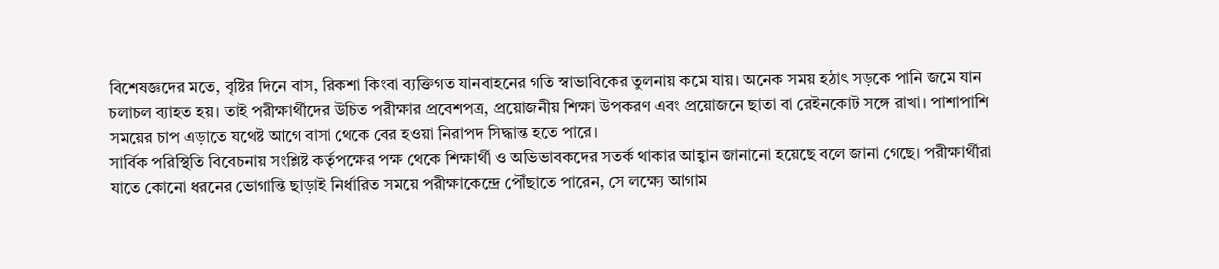বিশেষজ্ঞদের মতে, বৃষ্টির দিনে বাস, রিকশা কিংবা ব্যক্তিগত যানবাহনের গতি স্বাভাবিকের তুলনায় কমে যায়। অনেক সময় হঠাৎ সড়কে পানি জমে যান চলাচল ব্যাহত হয়। তাই পরীক্ষার্থীদের উচিত পরীক্ষার প্রবেশপত্র, প্রয়োজনীয় শিক্ষা উপকরণ এবং প্রয়োজনে ছাতা বা রেইনকোট সঙ্গে রাখা। পাশাপাশি সময়ের চাপ এড়াতে যথেষ্ট আগে বাসা থেকে বের হওয়া নিরাপদ সিদ্ধান্ত হতে পারে।
সার্বিক পরিস্থিতি বিবেচনায় সংশ্লিষ্ট কর্তৃপক্ষের পক্ষ থেকে শিক্ষার্থী ও অভিভাবকদের সতর্ক থাকার আহ্বান জানানো হয়েছে বলে জানা গেছে। পরীক্ষার্থীরা যাতে কোনো ধরনের ভোগান্তি ছাড়াই নির্ধারিত সময়ে পরীক্ষাকেন্দ্রে পৌঁছাতে পারেন, সে লক্ষ্যে আগাম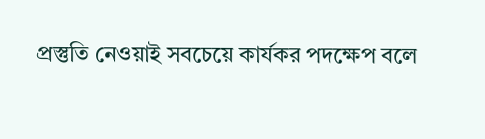প্রস্তুতি নেওয়াই সবচেয়ে কার্যকর পদক্ষেপ বলে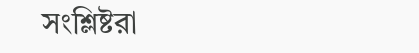সংশ্লিষ্টরা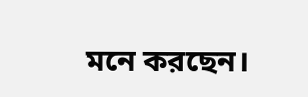মনে করছেন।